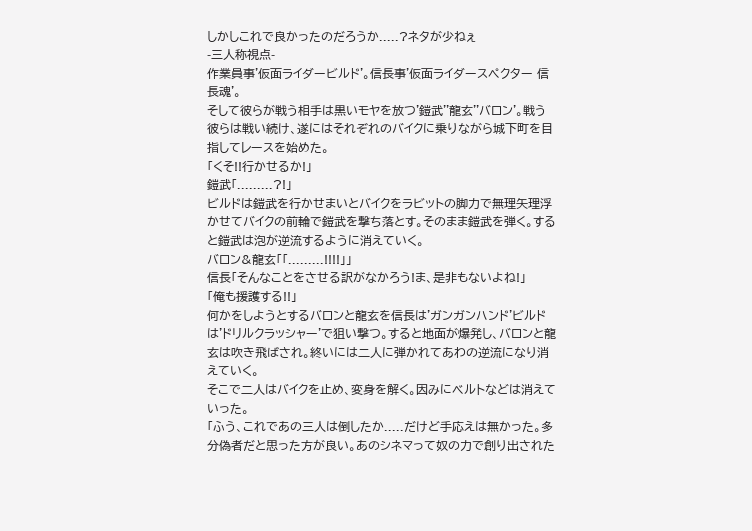しかしこれで良かったのだろうか.....?ネタが少ねぇ
-三人称視点-
作業員事'仮面ライダービルド'。信長事'仮面ライダースペクター 信長魂'。
そして彼らが戦う相手は黒いモヤを放つ'鎧武''龍玄''バロン'。戦う彼らは戦い続け、遂にはそれぞれのバイクに乗りながら城下町を目指してレースを始めた。
「くそ!!行かせるか!」
鎧武「.........?!」
ビルドは鎧武を行かせまいとバイクをラビットの脚力で無理矢理浮かせてバイクの前輪で鎧武を撃ち落とす。そのまま鎧武を弾く。すると鎧武は泡が逆流するように消えていく。
バロン&龍玄「「.........!!!!」」
信長「そんなことをさせる訳がなかろう!ま、是非もないよね!」
「俺も援護する!!」
何かをしようとするバロンと龍玄を信長は'ガンガンハンド'ビルドは'ドリルクラッシャー'で狙い撃つ。すると地面が爆発し、バロンと龍玄は吹き飛ばされ。終いには二人に弾かれてあわの逆流になり消えていく。
そこで二人はバイクを止め、変身を解く。因みにベルトなどは消えていった。
「ふう、これであの三人は倒したか.....だけど手応えは無かった。多分偽者だと思った方が良い。あのシネマって奴の力で創り出された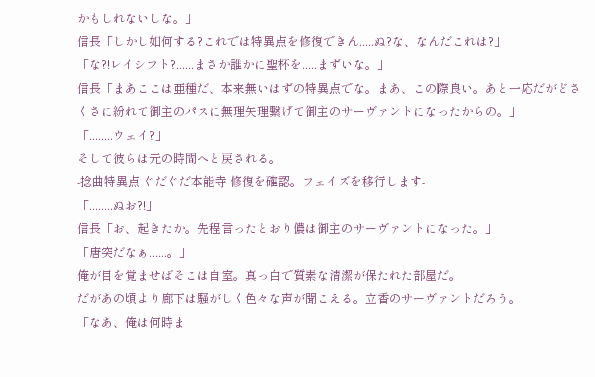かもしれないしな。」
信長「しかし如何する?これでは特異点を修復できん.....ぬ?な、なんだこれは?」
「な?!レイシフト?......まさか誰かに聖杯を.....まずいな。」
信長「まあここは亜種だ、本来無いはずの特異点でな。まあ、この際良い。あと一応だがどさくさに紛れて御主のパスに無理矢理繋げて御主のサーヴァントになったからの。」
「........ウェイ?」
そして彼らは元の時間へと戻される。
-捻曲特異点 ぐだぐだ本能寺 修復を確認。フェイズを移行します-
「........ぬお?!」
信長「お、起きたか。先程言ったとおり儂は御主のサーヴァントになった。」
「唐突だなぁ......。」
俺が目を覚ませばそこは自室。真っ白で質素な清潔が保たれた部屋だ。
だがあの頃より廊下は騒がしく色々な声が聞こえる。立香のサーヴァントだろう。
「なあ、俺は何時ま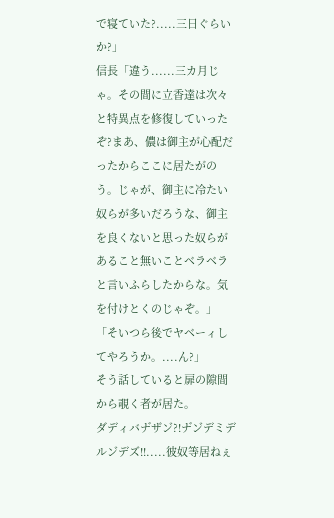で寝ていた?.....三日ぐらいか?」
信長「違う......三カ月じゃ。その間に立香達は次々と特異点を修復していったぞ?まあ、儂は御主が心配だったからここに居たがのう。じゃが、御主に冷たい奴らが多いだろうな、御主を良くないと思った奴らがあること無いことベラベラと言いふらしたからな。気を付けとくのじゃぞ。」
「そいつら後でヤベーィしてやろうか。....ん?」
そう話していると扉の隙間から覗く者が居た。
ダディバナ゙ザン゙?!ナ゙ン゙デミデルン゙デズ!!.....彼奴等居ねぇ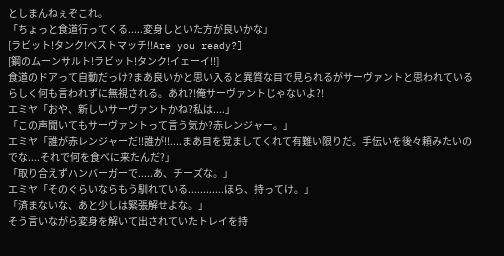としまんねぇぞこれ。
「ちょっと食道行ってくる.....変身しといた方が良いかな」
[ラビット!タンク!ベストマッチ!!Are you ready?]
[鋼のムーンサルト!ラビット!タンク!イェーイ!!]
食道のドアって自動だっけ?まあ良いかと思い入ると異質な目で見られるがサーヴァントと思われているらしく何も言われずに無視される。あれ?!俺サーヴァントじゃないよ?!
エミヤ「おや、新しいサーヴァントかね?私は....」
「この声聞いてもサーヴァントって言う気か?赤レンジャー。」
エミヤ「誰が赤レンジャーだ!!誰が!!....まあ目を覚ましてくれて有難い限りだ。手伝いを後々頼みたいのでな....それで何を食べに来たんだ?」
「取り合えずハンバーガーで.....あ、チーズな。」
エミヤ「そのぐらいならもう馴れている............ほら、持ってけ。」
「済まないな、あと少しは緊張解せよな。」
そう言いながら変身を解いて出されていたトレイを持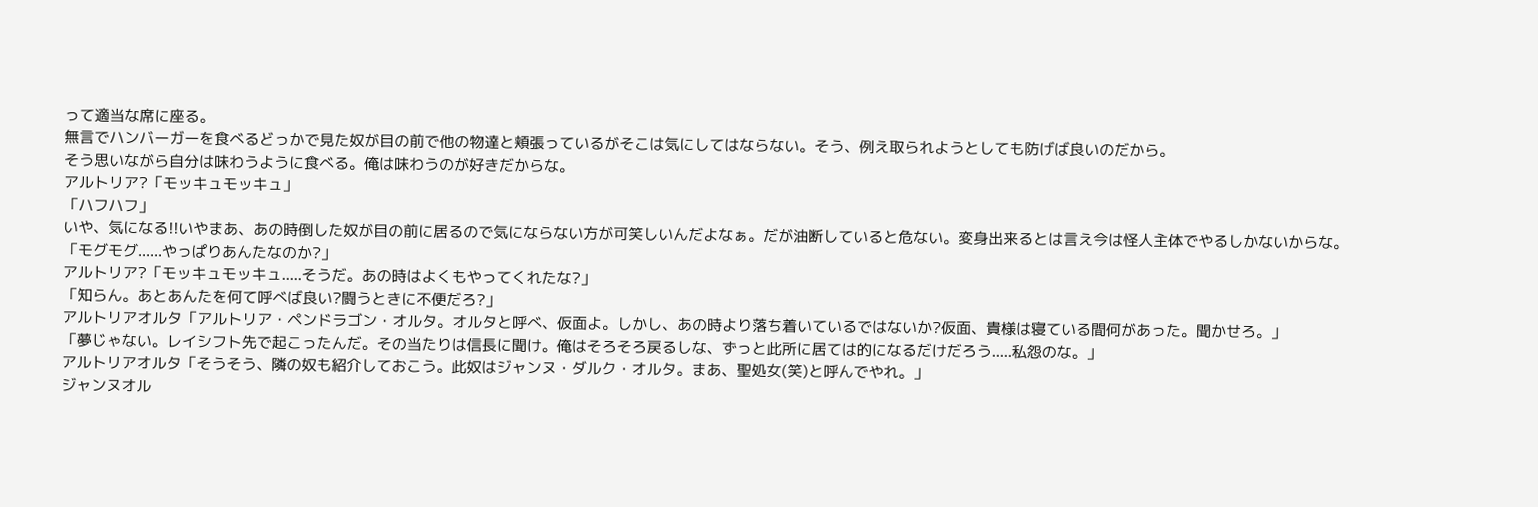って適当な席に座る。
無言でハンバーガーを食べるどっかで見た奴が目の前で他の物達と頬張っているがそこは気にしてはならない。そう、例え取られようとしても防げば良いのだから。
そう思いながら自分は味わうように食べる。俺は味わうのが好きだからな。
アルトリア?「モッキュモッキュ」
「ハフハフ」
いや、気になる!!いやまあ、あの時倒した奴が目の前に居るので気にならない方が可笑しいんだよなぁ。だが油断していると危ない。変身出来るとは言え今は怪人主体でやるしかないからな。
「モグモグ......やっぱりあんたなのか?」
アルトリア?「モッキュモッキュ.....そうだ。あの時はよくもやってくれたな?」
「知らん。あとあんたを何て呼べば良い?闘うときに不便だろ?」
アルトリアオルタ「アルトリア・ペンドラゴン・オルタ。オルタと呼べ、仮面よ。しかし、あの時より落ち着いているではないか?仮面、貴様は寝ている間何があった。聞かせろ。」
「夢じゃない。レイシフト先で起こったんだ。その当たりは信長に聞け。俺はそろそろ戻るしな、ずっと此所に居ては的になるだけだろう.....私怨のな。」
アルトリアオルタ「そうそう、隣の奴も紹介しておこう。此奴はジャンヌ・ダルク・オルタ。まあ、聖処女(笑)と呼んでやれ。」
ジャンヌオル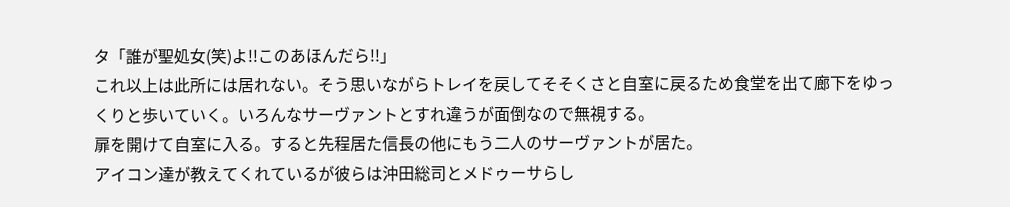タ「誰が聖処女(笑)よ!!このあほんだら!!」
これ以上は此所には居れない。そう思いながらトレイを戻してそそくさと自室に戻るため食堂を出て廊下をゆっくりと歩いていく。いろんなサーヴァントとすれ違うが面倒なので無視する。
扉を開けて自室に入る。すると先程居た信長の他にもう二人のサーヴァントが居た。
アイコン達が教えてくれているが彼らは沖田総司とメドゥーサらし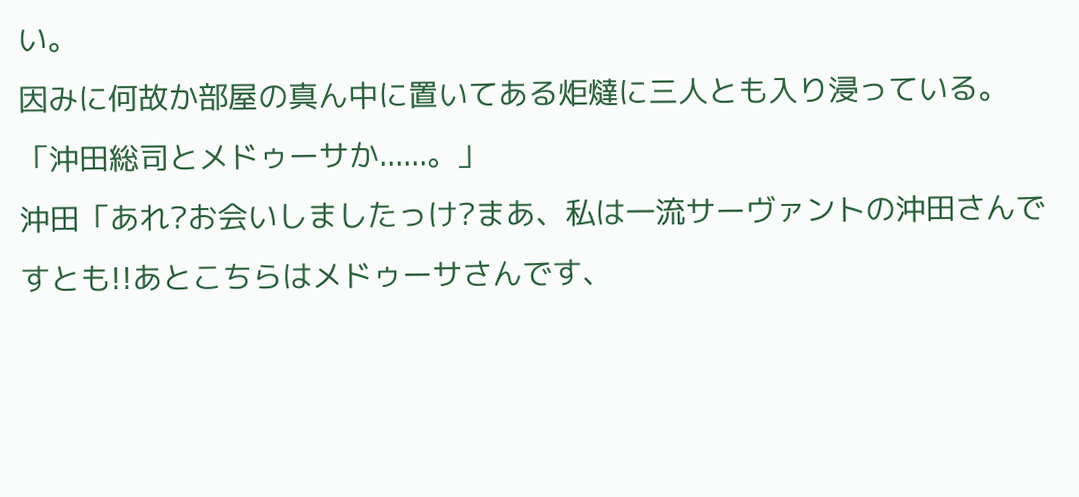い。
因みに何故か部屋の真ん中に置いてある炬燵に三人とも入り浸っている。
「沖田総司とメドゥーサか......。」
沖田「あれ?お会いしましたっけ?まあ、私は一流サーヴァントの沖田さんですとも!!あとこちらはメドゥーサさんです、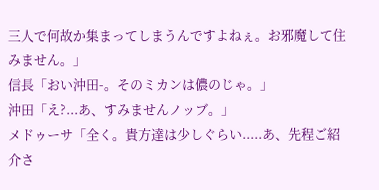三人で何故か集まってしまうんですよねぇ。お邪魔して住みません。」
信長「おい沖田-。そのミカンは儂のじゃ。」
沖田「え?...あ、すみませんノッブ。」
メドゥーサ「全く。貴方達は少しぐらい.....あ、先程ご紹介さ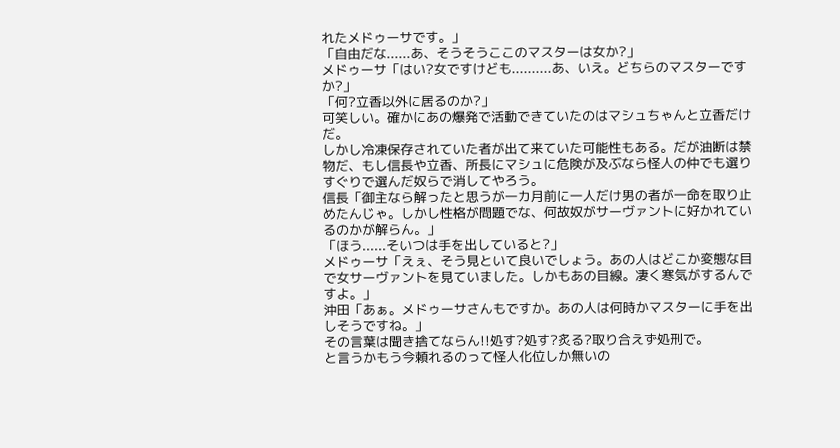れたメドゥーサです。」
「自由だな......あ、そうそうここのマスターは女か?」
メドゥーサ「はい?女ですけども..........あ、いえ。どちらのマスターですか?」
「何?立香以外に居るのか?」
可笑しい。確かにあの爆発で活動できていたのはマシュちゃんと立香だけだ。
しかし冷凍保存されていた者が出て来ていた可能性もある。だが油断は禁物だ、もし信長や立香、所長にマシュに危険が及ぶなら怪人の仲でも選りすぐりで選んだ奴らで消してやろう。
信長「御主なら解ったと思うが一カ月前に一人だけ男の者が一命を取り止めたんじゃ。しかし性格が問題でな、何故奴がサーヴァントに好かれているのかが解らん。」
「ほう......そいつは手を出していると?」
メドゥーサ「えぇ、そう見といて良いでしょう。あの人はどこか変態な目で女サーヴァントを見ていました。しかもあの目線。凄く寒気がするんですよ。」
沖田「あぁ。メドゥーサさんもですか。あの人は何時かマスターに手を出しそうですね。」
その言葉は聞き捨てならん!!処す?処す?炙る?取り合えず処刑で。
と言うかもう今頼れるのって怪人化位しか無いの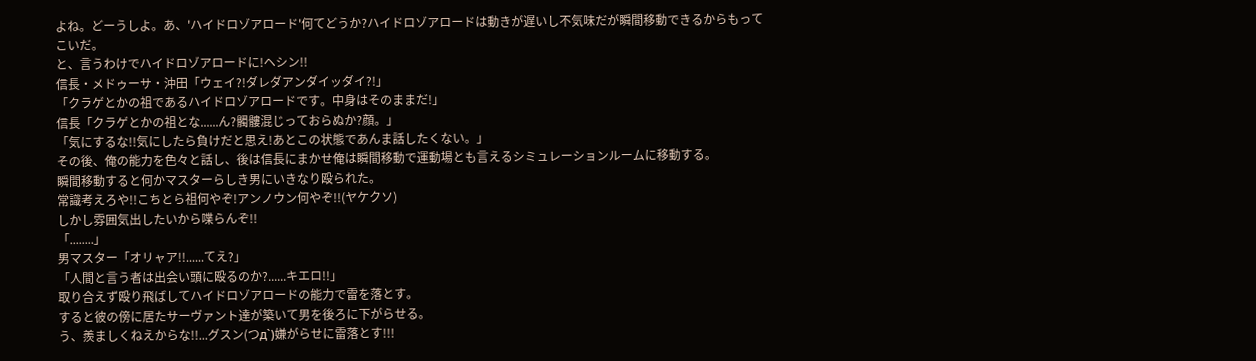よね。どーうしよ。あ、'ハイドロゾアロード'何てどうか?ハイドロゾアロードは動きが遅いし不気味だが瞬間移動できるからもってこいだ。
と、言うわけでハイドロゾアロードに!ヘシン!!
信長・メドゥーサ・沖田「ウェイ?!ダレダアンダイッダイ?!」
「クラゲとかの祖であるハイドロゾアロードです。中身はそのままだ!」
信長「クラゲとかの祖とな......ん?髑髏混じっておらぬか?顔。」
「気にするな!!気にしたら負けだと思え!あとこの状態であんま話したくない。」
その後、俺の能力を色々と話し、後は信長にまかせ俺は瞬間移動で運動場とも言えるシミュレーションルームに移動する。
瞬間移動すると何かマスターらしき男にいきなり殴られた。
常識考えろや!!こちとら祖何やぞ!アンノウン何やぞ!!(ヤケクソ)
しかし雰囲気出したいから喋らんぞ!!
「........」
男マスター「オリャア!!......てえ?」
「人間と言う者は出会い頭に殴るのか?......キエロ!!」
取り合えず殴り飛ばしてハイドロゾアロードの能力で雷を落とす。
すると彼の傍に居たサーヴァント達が築いて男を後ろに下がらせる。
う、羨ましくねえからな!!...グスン(つд`)嫌がらせに雷落とす!!!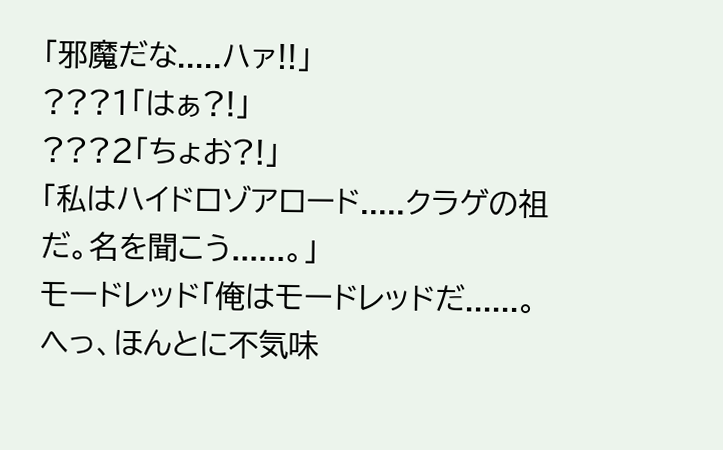「邪魔だな.....ハァ!!」
???1「はぁ?!」
???2「ちょお?!」
「私はハイドロゾアロード.....クラゲの祖だ。名を聞こう......。」
モードレッド「俺はモードレッドだ......。へっ、ほんとに不気味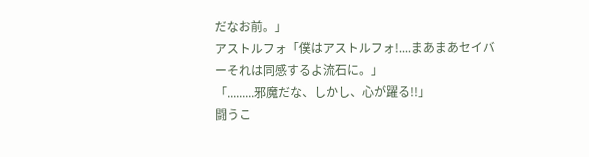だなお前。」
アストルフォ「僕はアストルフォ!....まあまあセイバーそれは同感するよ流石に。」
「.........邪魔だな、しかし、心が躍る!!」
闘うこ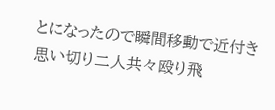とになったので瞬間移動で近付き思い切り二人共々殴り飛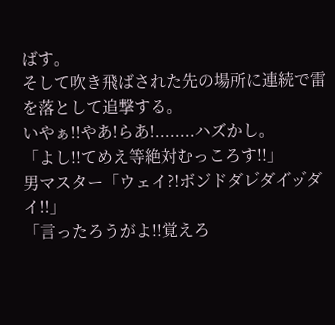ばす。
そして吹き飛ばされた先の場所に連続で雷を落として追撃する。
いやぁ!!やあ!らあ!........ハズかし。
「よし!!てめえ等絶対むっころす!!」
男マスター「ウェイ?!ボン゙ドダレ゙ダイ゙ッ゙ダイ!!」
「言ったろうがよ!!覚えろ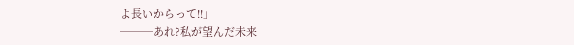よ長いからって!!」
───あれ?私が望んだ未来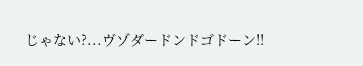じゃない?...ヴゾダードンドゴドーン!!